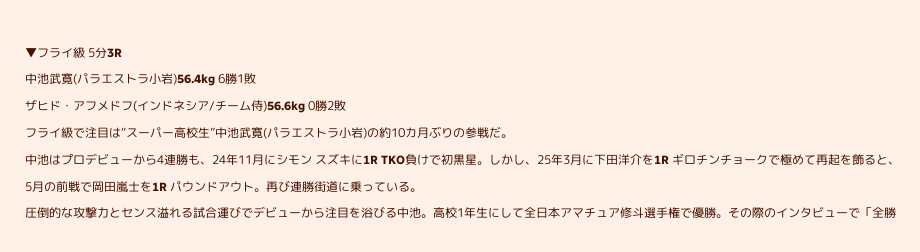▼フライ級 5分3R
中池武寛(パラエストラ小岩)56.4kg 6勝1敗
ザヒド・アフメドフ(インドネシア/チーム侍)56.6kg 0勝2敗
フライ級で注目は“スーパー高校生”中池武寛(パラエストラ小岩)の約10カ月ぶりの参戦だ。
中池はプロデビューから4連勝も、24年11月にシモン スズキに1R TKO負けで初黒星。しかし、25年3月に下田洋介を1R ギロチンチョークで極めて再起を飾ると、5月の前戦で岡田嵐士を1R パウンドアウト。再び連勝街道に乗っている。
圧倒的な攻撃力とセンス溢れる試合運びでデビューから注目を浴びる中池。高校1年生にして全日本アマチュア修斗選手権で優勝。その際のインタビューで「全勝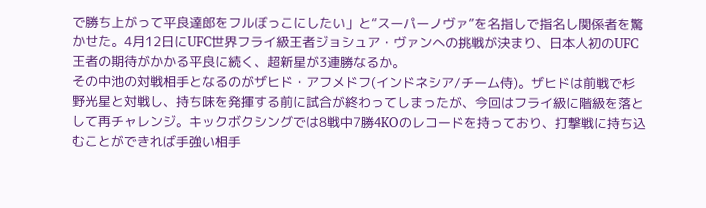で勝ち上がって平良達郎をフルぼっこにしたい」と“スーパーノヴァ”を名指しで指名し関係者を驚かせた。4月12日にUFC世界フライ級王者ジョシュア・ヴァンへの挑戦が決まり、日本人初のUFC王者の期待がかかる平良に続く、超新星が3連勝なるか。
その中池の対戦相手となるのがザヒド・アフメドフ(インドネシア/チーム侍)。ザヒドは前戦で杉野光星と対戦し、持ち味を発揮する前に試合が終わってしまったが、今回はフライ級に階級を落として再チャレンジ。キックボクシングでは8戦中7勝4KOのレコードを持っており、打撃戦に持ち込むことができれば手強い相手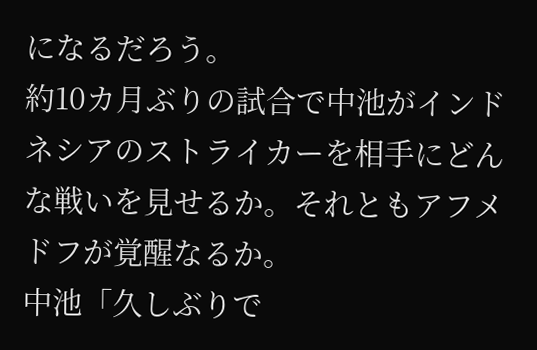になるだろう。
約10カ月ぶりの試合で中池がインドネシアのストライカーを相手にどんな戦いを見せるか。それともアフメドフが覚醒なるか。
中池「久しぶりで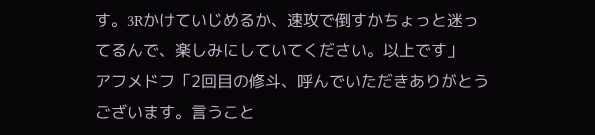す。3Rかけていじめるか、速攻で倒すかちょっと迷ってるんで、楽しみにしていてください。以上です」
アフメドフ「2回目の修斗、呼んでいただきありがとうございます。言うこと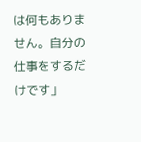は何もありません。自分の仕事をするだけです」